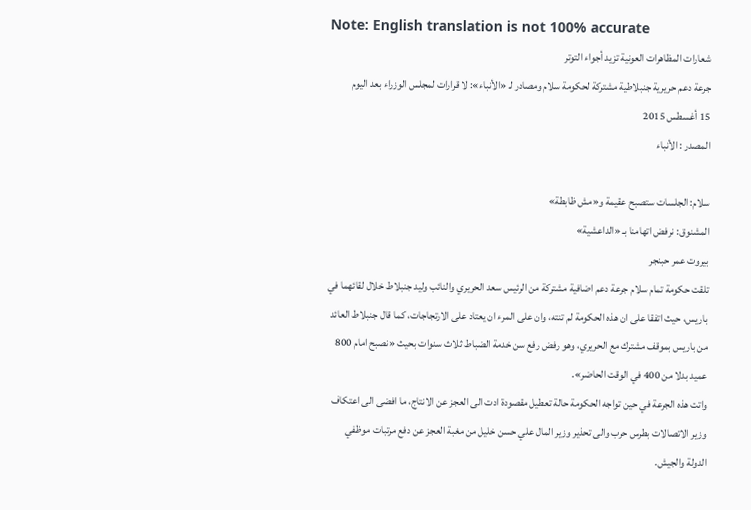Note: English translation is not 100% accurate
شعارات المظاهرات العونية تزيد أجواء التوتر
جرعة دعم حريرية جنبلاطية مشتركة لحكومة سلام ومصادر لـ «الأنباء»: لا قرارات لمجلس الوزراء بعد اليوم
15 أغسطس 2015
المصدر : الأنباء

سلام: الجلسات ستصبح عقيمة و«مش ظابطة»
المشنوق: نرفض اتهامنا بـ «الداعشية»
بيروت عمر حبنجر
تلقت حكومة تمام سلام جرعة دعم اضافية مشتركة من الرئيس سعد الحريري والنائب وليد جنبلاط خلال لقائهما في باريس، حيث اتفقا على ان هذه الحكومة لم تنته، وان على المرء ان يعتاد على الارتجاجات، كما قال جنبلاط العائد من باريس بموقف مشترك مع الحريري، وهو رفض رفع سن خدمة الضباط ثلاث سنوات بحيث «نصبح امام 800 عميد بدلا من 400 في الوقت الحاضر».
واتت هذه الجرعة في حين تواجه الحكومة حالة تعطيل مقصودة ادت الى العجز عن الانتاج، ما افضى الى اعتكاف وزير الاتصالات بطرس حرب والى تحذير وزير المال علي حسن خليل من مغبة العجز عن دفع مرتبات موظفي الدولة والجيش.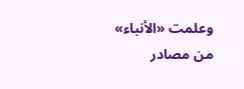وعلمت «الأنباء» من مصادر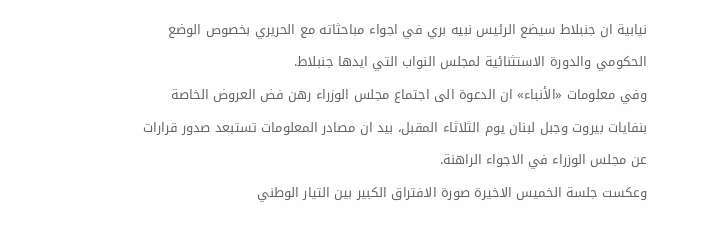نيابية ان جنبلاط سيضع الرئيس نبيه بري في اجواء مباحثاته مع الحريري بخصوص الوضع الحكومي والدورة الاستثنائية لمجلس النواب التي ايدها جنبلاط.
وفي معلومات «الأنباء» ان الدعوة الى اجتماع مجلس الوزراء رهن فض العروض الخاصة بنفايات بيروت وجبل لبنان يوم الثلاثاء المقبل، بيد ان مصادر المعلومات تستبعد صدور قرارات عن مجلس الوزراء في الاجواء الراهنة.
وعكست جلسة الخميس الاخيرة صورة الافتراق الكبير بين التيار الوطني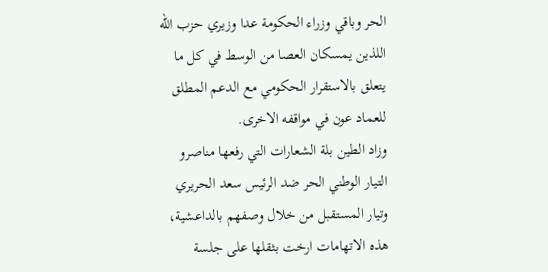الحر وباقي وزراء الحكومة عدا وزيري حزب الله اللذين يمسكان العصا من الوسط في كل ما يتعلق بالاستقرار الحكومي مع الدعم المطلق للعماد عون في مواقفه الاخرى.
وزاد الطين بلة الشعارات التي رفعها مناصرو التيار الوطني الحر ضد الرئيس سعد الحريري وتيار المستقبل من خلال وصفهم بالداعشية، هذه الاتهامات ارخت بثقلها على جلسة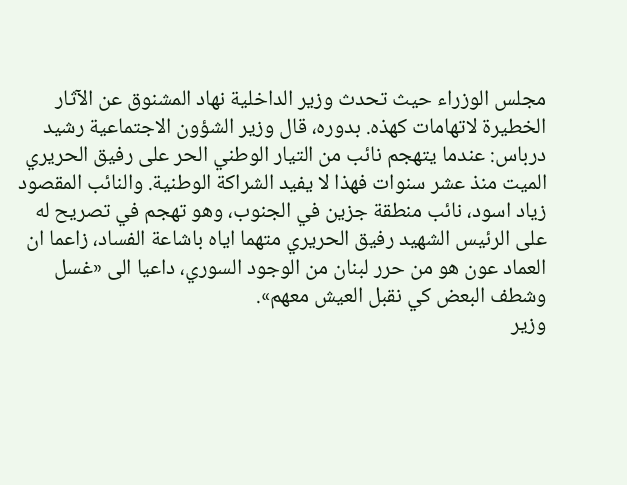مجلس الوزراء حيث تحدث وزير الداخلية نهاد المشنوق عن الآثار الخطيرة لاتهامات كهذه. بدوره، قال وزير الشؤون الاجتماعية رشيد درباس: عندما يتهجم نائب من التيار الوطني الحر على رفيق الحريري الميت منذ عشر سنوات فهذا لا يفيد الشراكة الوطنية. والنائب المقصود زياد اسود، نائب منطقة جزين في الجنوب، وهو تهجم في تصريح له على الرئيس الشهيد رفيق الحريري متهما اياه باشاعة الفساد، زاعما ان العماد عون هو من حرر لبنان من الوجود السوري، داعيا الى «غسل وشطف البعض كي نقبل العيش معهم».
وزير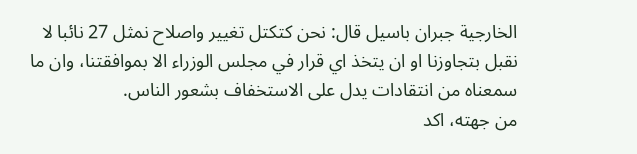الخارجية جبران باسيل قال: نحن كتكتل تغيير واصلاح نمثل 27 نائبا لا نقبل بتجاوزنا او ان يتخذ اي قرار في مجلس الوزراء الا بموافقتنا، وان ما سمعناه من انتقادات يدل على الاستخفاف بشعور الناس.
من جهته، اكد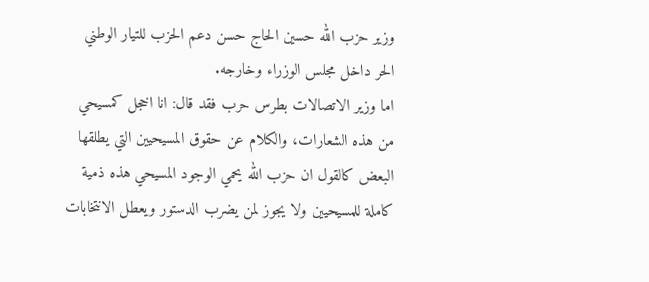وزير حزب الله حسين الحاج حسن دعم الحزب للتيار الوطني الحر داخل مجلس الوزراء وخارجه.
اما وزير الاتصالات بطرس حرب فقد قال: انا اخجل كمسيحي من هذه الشعارات، والكلام عن حقوق المسيحيين التي يطلقها البعض كالقول ان حزب الله يحمي الوجود المسيحي هذه ذمية كاملة للمسيحيين ولا يجوز لمن يضرب الدستور ويعطل الانتخابات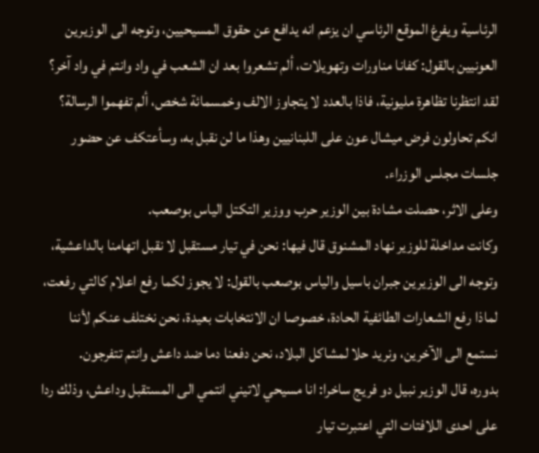الرئاسية ويفرغ الموقع الرئاسي ان يزعم انه يدافع عن حقوق المسيحيين، وتوجه الى الوزيرين العونيين بالقول: كفانا مناورات وتهويلات، ألم تشعروا بعد ان الشعب في واد وانتم في واد آخر؟ لقد انتظرنا تظاهرة مليونية، فاذا بالعدد لا يتجاوز الالف وخمسمائة شخص، ألم تفهموا الرسالة؟ انكم تحاولون فرض ميشال عون على اللبنانيين وهذا ما لن نقبل به، وسأعتكف عن حضور جلسات مجلس الوزراء.
وعلى الاثر، حصلت مشادة بين الوزير حرب ووزير التكتل الياس بوصعب.
وكانت مداخلة للوزير نهاد المشنوق قال فيها: نحن في تيار مستقبل لا نقبل اتهامنا بالداعشية، وتوجه الى الوزيرين جبران باسيل والياس بوصعب بالقول: لا يجوز لكما رفع اعلام كالتي رفعت، لماذا رفع الشعارات الطائفية الحادة، خصوصا ان الانتخابات بعيدة، نحن نختلف عنكم لأننا نستمع الى الآخرين، ونريد حلا لمشاكل البلاد، نحن دفعنا دما ضد داعش وانتم تتفرجون.
بدوره، قال الوزير نبيل دو فريج ساخرا: انا مسيحي لاتيني انتمي الى المستقبل وداعش، وذلك ردا على احدى اللافتات التي اعتبرت تيار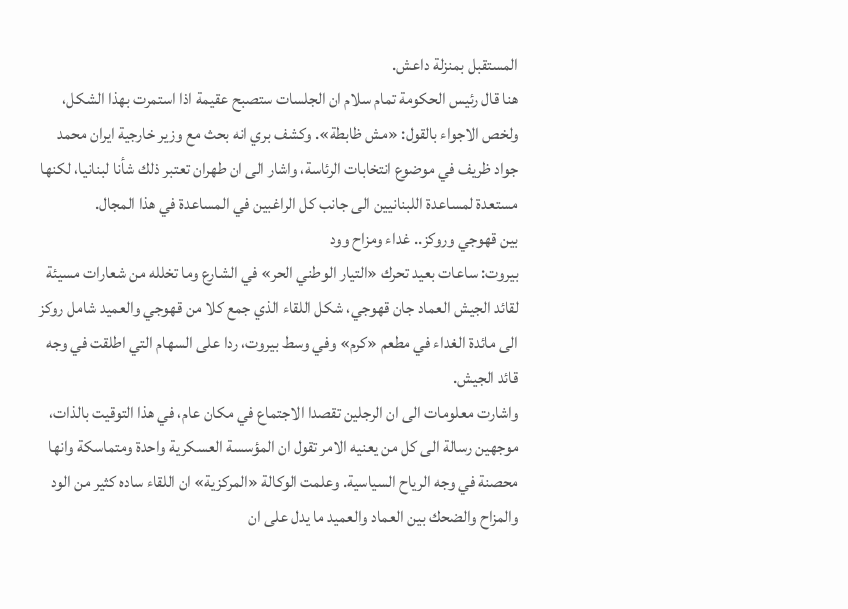المستقبل بمنزلة داعش.
هنا قال رئيس الحكومة تمام سلام ان الجلسات ستصبح عقيمة اذا استمرت بهذا الشكل، ولخص الاجواء بالقول: «مش ظابطة». وكشف بري انه بحث مع وزير خارجية ايران محمد جواد ظريف في موضوع انتخابات الرئاسة، واشار الى ان طهران تعتبر ذلك شأنا لبنانيا، لكنها مستعدة لمساعدة اللبنانيين الى جانب كل الراغبين في المساعدة في هذا المجال.
بين قهوجي وروكز.. غداء ومزاح وود
بيروت: ساعات بعيد تحرك «التيار الوطني الحر» في الشارع وما تخلله من شعارات مسيئة لقائد الجيش العماد جان قهوجي، شكل اللقاء الذي جمع كلا من قهوجي والعميد شامل روكز الى مائدة الغداء في مطعم «كرم» وفي وسط بيروت، ردا على السهام التي اطلقت في وجه قائد الجيش.
واشارت معلومات الى ان الرجلين تقصدا الاجتماع في مكان عام، في هذا التوقيت بالذات، موجهين رسالة الى كل من يعنيه الامر تقول ان المؤسسة العسكرية واحدة ومتماسكة وانها محصنة في وجه الرياح السياسية. وعلمت الوكالة «المركزية» ان اللقاء ساده كثير من الود والمزاح والضحك بين العماد والعميد ما يدل على ان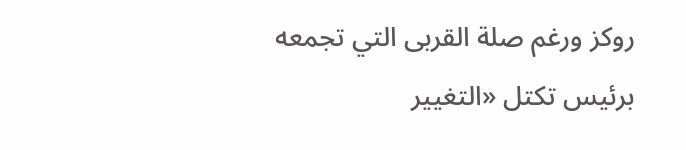روكز ورغم صلة القربى التي تجمعه برئيس تكتل «التغيير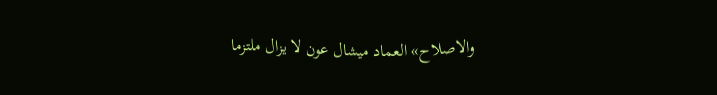والاصلاح» العماد ميشال عون لا يزال ملتزما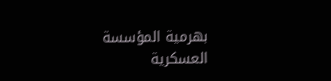بهرمية المؤسسة العسكرية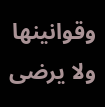وقوانينها ولا يرضى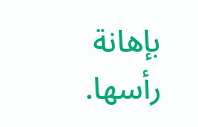بإهانة رأسها.